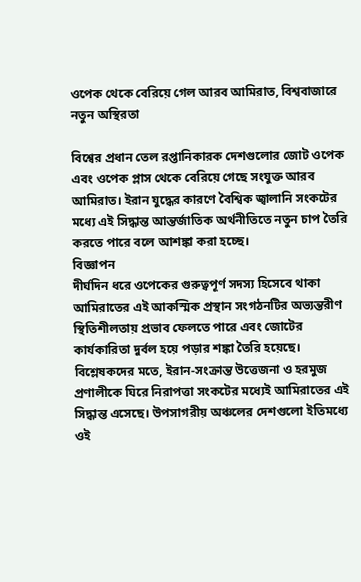ওপেক থেকে বেরিয়ে গেল আরব আমিরাত, বিশ্ববাজারে নতুন অস্থিরতা

বিশ্বের প্রধান তেল রপ্তানিকারক দেশগুলোর জোট ওপেক এবং ওপেক প্লাস থেকে বেরিয়ে গেছে সংযুক্ত আরব আমিরাত। ইরান যুদ্ধের কারণে বৈশ্বিক জ্বালানি সংকটের মধ্যে এই সিদ্ধান্ত আন্তর্জাতিক অর্থনীতিতে নতুন চাপ তৈরি করতে পারে বলে আশঙ্কা করা হচ্ছে।
বিজ্ঞাপন
দীর্ঘদিন ধরে ওপেকের গুরুত্বপূর্ণ সদস্য হিসেবে থাকা আমিরাতের এই আকস্মিক প্রস্থান সংগঠনটির অভ্যন্তরীণ স্থিতিশীলতায় প্রভাব ফেলতে পারে এবং জোটের কার্যকারিতা দুর্বল হয়ে পড়ার শঙ্কা তৈরি হয়েছে।
বিশ্লেষকদের মতে, ইরান-সংক্রান্ত উত্তেজনা ও হরমুজ প্রণালীকে ঘিরে নিরাপত্তা সংকটের মধ্যেই আমিরাতের এই সিদ্ধান্ত এসেছে। উপসাগরীয় অঞ্চলের দেশগুলো ইতিমধ্যে ওই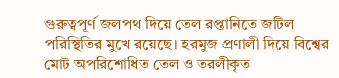গুরুত্বপূর্ণ জলপথ দিয়ে তেল রপ্তানিতে জটিল পরিস্থিতির মুখে রয়েছে। হরমুজ প্রণালী দিয়ে বিশ্বের মোট অপরিশোধিত তেল ও তরলীকৃত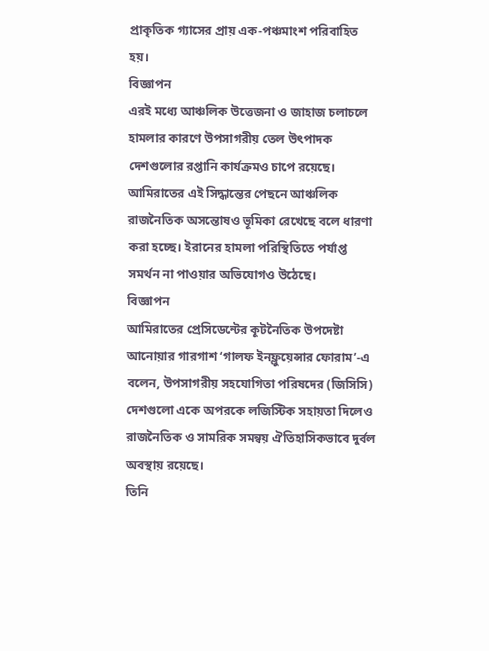প্রাকৃতিক গ্যাসের প্রায় এক-পঞ্চমাংশ পরিবাহিত হয়।
বিজ্ঞাপন
এরই মধ্যে আঞ্চলিক উত্তেজনা ও জাহাজ চলাচলে হামলার কারণে উপসাগরীয় তেল উৎপাদক দেশগুলোর রপ্তানি কার্যক্রমও চাপে রয়েছে।
আমিরাতের এই সিদ্ধান্তের পেছনে আঞ্চলিক রাজনৈতিক অসন্তোষও ভূমিকা রেখেছে বলে ধারণা করা হচ্ছে। ইরানের হামলা পরিস্থিতিতে পর্যাপ্ত সমর্থন না পাওয়ার অভিযোগও উঠেছে।
বিজ্ঞাপন
আমিরাতের প্রেসিডেন্টের কূটনৈতিক উপদেষ্টা আনোয়ার গারগাশ ‘গালফ ইনফ্লুয়েন্সার ফোরাম’-এ বলেন, উপসাগরীয় সহযোগিতা পরিষদের (জিসিসি) দেশগুলো একে অপরকে লজিস্টিক সহায়তা দিলেও রাজনৈতিক ও সামরিক সমন্বয় ঐতিহাসিকভাবে দুর্বল অবস্থায় রয়েছে।
তিনি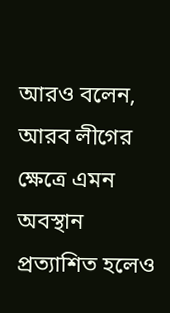আরও বলেন, আরব লীগের ক্ষেত্রে এমন অবস্থান প্রত্যাশিত হলেও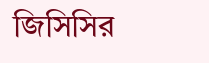জিসিসির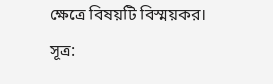ক্ষেত্রে বিষয়টি বিস্ময়কর।
সূত্র: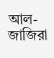আল-জাজিরা